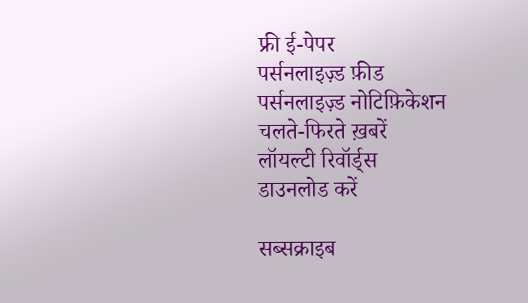फ्री ई-पेपर
पर्सनलाइज़्ड फ़ीड
पर्सनलाइज़्ड नोटिफ़िकेशन
चलते-फिरते ख़बरें
लॉयल्टी रिवॉर्ड्स
डाउनलोड करें

सब्सक्राइब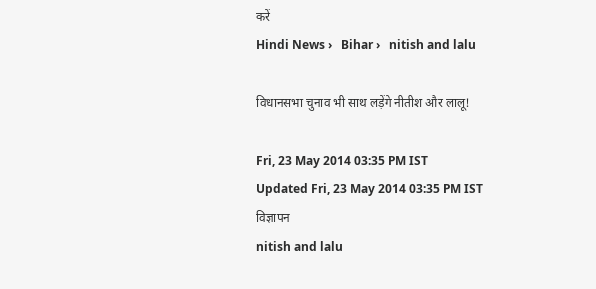करें
Hindi News ›   Bihar ›   nitish and lalu

विधानसभा चुनाव भी साथ लड़ेंगे नीतीश और लालू!

Fri, 23 May 2014 03:35 PM IST
Updated Fri, 23 May 2014 03:35 PM IST
विज्ञापन
nitish and lalu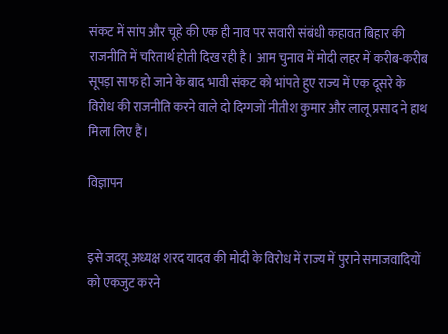संकट में सांप और चूहे की एक ही नाव पर सवारी संबंधी कहावत बिहार की राजनीति में चरितार्थ होती दिख रही है। आम चुनाव में मोदी लहर में करीब-करीब सूपड़ा साफ हो जाने के बाद भावी संकट को भांपते हुए राज्य में एक दूसरे के विरोध की राजनीति करने वाले दो दिग्गजों नीतीश कुमार और लालू प्रसाद ने हाथ मिला लिए हैं।

विज्ञापन


इसे जदयू अध्यक्ष शरद यादव की मोदी के विरोध में राज्य में पुराने समाजवादियों को एकजुट करने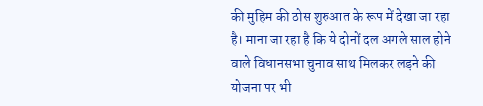की मुहिम की ठोस शुरुआत के रूप में देखा जा रहा है। माना जा रहा है कि ये दोनों दल अगले साल होने वाले विधानसभा चुनाव साथ मिलकर लड़ने की योजना पर भी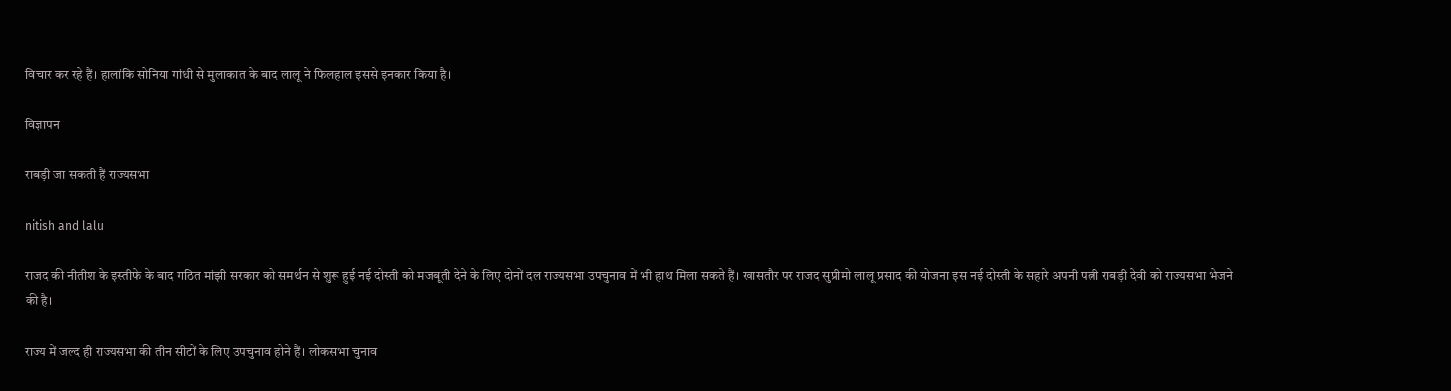विचार कर रहे हैं। हालांकि सोनिया गांधी से मुलाकात के बाद लालू ने फिलहाल इससे इनकार किया है।

विज्ञापन

राबड़ी जा सकती हैं राज्यसभा

nitish and lalu

राजद की नीतीश के इस्तीफे के बाद गठित मांझी सरकार को समर्थन से शुरू हुई नई दोस्ती को मजबूती देने के लिए दोनों दल राज्यसभा उपचुनाव में भी हाथ मिला सकते हैं। खासतौर पर राजद सुप्रीमो लालू प्रसाद की योजना इस नई दोस्ती के सहारे अपनी पत्नी राबड़ी देवी को राज्यसभा भेजने की है।

राज्य में जल्द ही राज्यसभा की तीन सीटों के लिए उपचुनाव होने हैं। लोकसभा चुनाव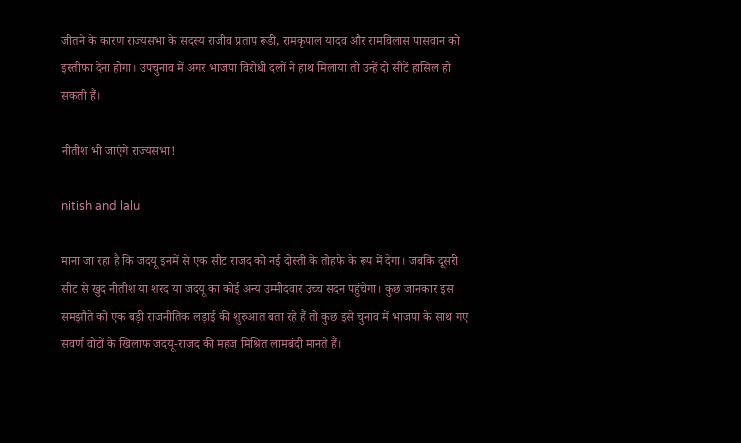जीतने के कारण राज्यसभा के सदस्य राजीव प्रताप रूडी, रामकृपाल यादव और रामविलास पासवान को इस्तीफा देना होगा। उपचुनाव में अगर भाजपा विरोधी दलों ने हाथ मिलाया तो उन्हें दो सीटें हासिल हो सकती हैं।

नीतीश भी जाएंगे राज्यसभा!

nitish and lalu

माना जा रहा है कि जदयू इनमें से एक सीट राजद को नई दोस्ती के तोहफे के रूप में देगा। जबकि दूसरी सीट से खुद नीतीश या शरद या जदयू का कोई अन्य उम्मीदवार उच्च सदन पहुंचेगा। कुछ जानकार इस समझौते को एक बड़ी राजनीतिक लड़ाई की शुरुआत बता रहे हैं तो कुछ इसे चुनाव में भाजपा के साथ गए सवर्ण वोटों के खिलाफ जदयू-राजद की महज मिश्रित लामबंदी मानते हैं।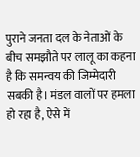पुराने जनता दल के नेताओं के बीच समझौते पर लालू का कहना है कि समन्वय की जिम्मेदारी सबकी है। मंडल वालों पर हमला हो रहा है, ऐसे में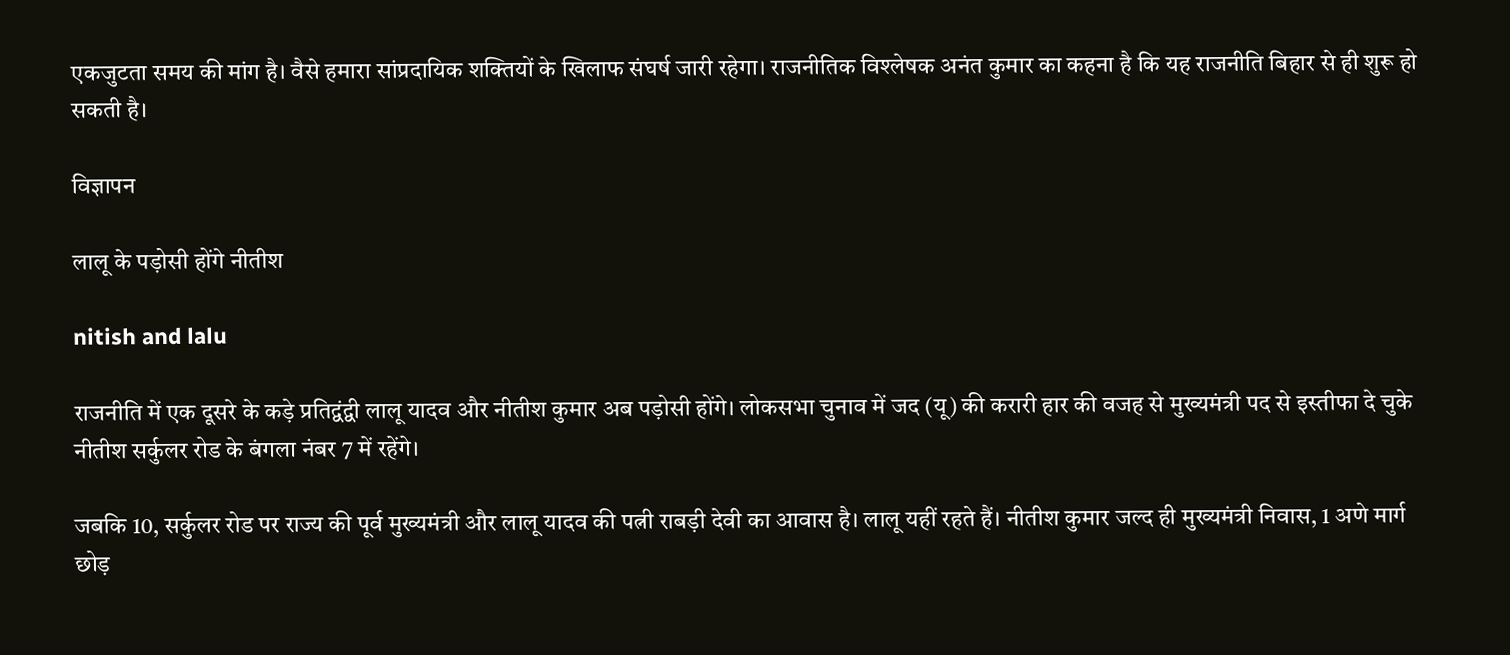एकजुटता समय की मांग है। वैसे हमारा सांप्रदायिक शक्तियों के खिलाफ संघर्ष जारी रहेगा। राजनीतिक विश्लेषक अनंत कुमार का कहना है कि यह राजनीति बिहार से ही शुरू हो सकती है।

विज्ञापन

लालू के पड़ोसी होंगे नीतीश

nitish and lalu

राजनीति में एक दूसरे के कड़े प्रतिद्वंद्वी लालू यादव और नीतीश कुमार अब पड़ोसी होंगे। लोकसभा चुनाव में जद (यू) की करारी हार की वजह से मुख्यमंत्री पद से इस्तीफा दे चुके नीतीश सर्कुलर रोड के बंगला नंबर 7 में रहेंगे।

जबकि 10, सर्कुलर रोड पर राज्य की पूर्व मुख्यमंत्री और लालू यादव की पत्नी राबड़ी देवी का आवास है। लालू यहीं रहते हैं। नीतीश कुमार जल्द ही मुख्यमंत्री निवास, 1 अणे मार्ग छोड़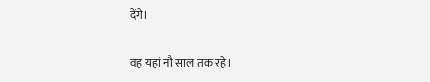देंगे।

वह यहां नौ साल तक रहे।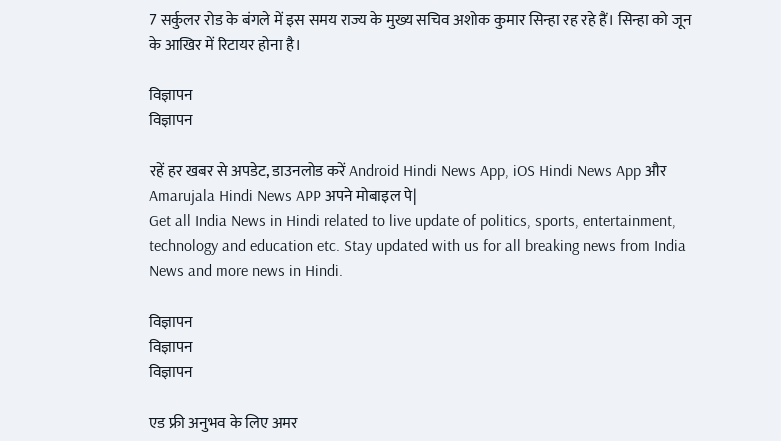7 सर्कुलर रोड के बंगले में इस समय राज्य के मुख्य सचिव अशोक कुमार सिन्हा रह रहे हैं। सिन्हा को जून के आखिर में रिटायर होना है।

विज्ञापन
विज्ञापन

रहें हर खबर से अपडेट, डाउनलोड करें Android Hindi News App, iOS Hindi News App और Amarujala Hindi News APP अपने मोबाइल पे|
Get all India News in Hindi related to live update of politics, sports, entertainment, technology and education etc. Stay updated with us for all breaking news from India News and more news in Hindi.

विज्ञापन
विज्ञापन
विज्ञापन

एड फ्री अनुभव के लिए अमर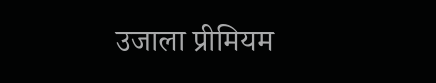उजाला प्रीमियम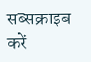सब्सक्राइब करें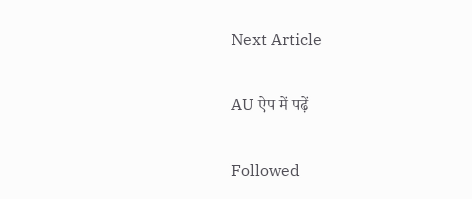Next Article

AU ऐप में पढ़ें

Followed